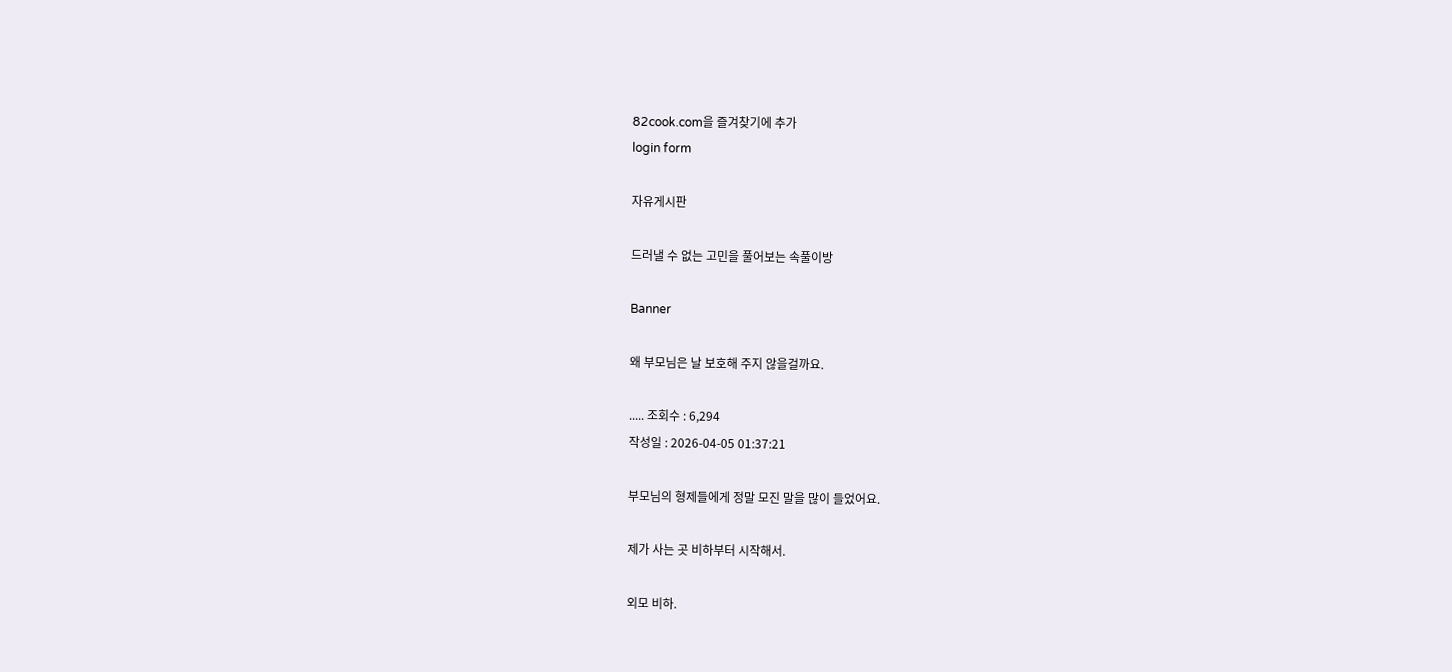82cook.com을 즐겨찾기에 추가
login form

자유게시판

드러낼 수 없는 고민을 풀어보는 속풀이방

Banner

왜 부모님은 날 보호해 주지 않을걸까요.

..... 조회수 : 6,294
작성일 : 2026-04-05 01:37:21

부모님의 형제들에게 정말 모진 말을 많이 들었어요.

제가 사는 곳 비하부터 시작해서.

외모 비하.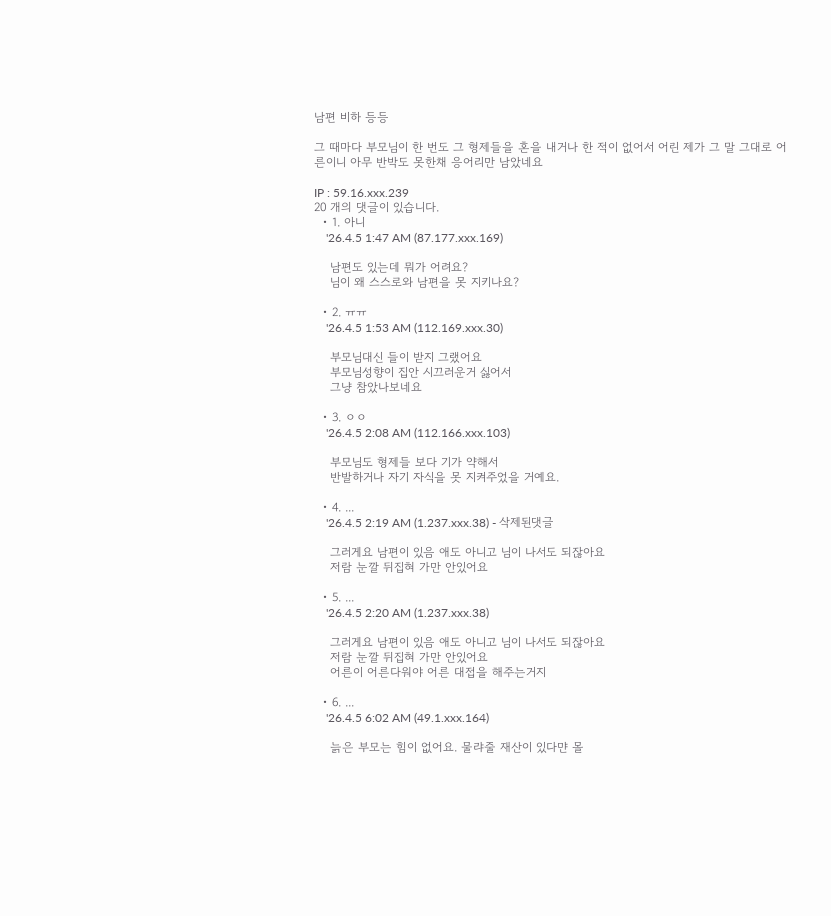남편 비하 등등

그 때마다 부모님이 한 번도 그 형제들을 혼을 내거나 한 적이 없어서 어린 제가 그 말 그대로 어른이니 아무 반박도 못한채 응어리만 남았네요

IP : 59.16.xxx.239
20 개의 댓글이 있습니다.
  • 1. 아니
    '26.4.5 1:47 AM (87.177.xxx.169)

    남편도 있는데 뭐가 어려요?
    님이 왜 스스로와 남편을 못 지키나요?

  • 2. ㅠㅠ
    '26.4.5 1:53 AM (112.169.xxx.30)

    부모님대신 들이 받지 그랬어요
    부모님성향이 집안 시끄러운거 싫어서
    그냥 참았나보네요

  • 3. ㅇㅇ
    '26.4.5 2:08 AM (112.166.xxx.103)

    부모님도 형제들 보다 기가 약해서
    반발하거나 자기 자식을 못 지켜주었을 거예요.

  • 4. ...
    '26.4.5 2:19 AM (1.237.xxx.38) - 삭제된댓글

    그러게요 남편이 있음 애도 아니고 님이 나서도 되잖아요
    저람 눈깔 뒤집혀 가만 안있어요

  • 5. ...
    '26.4.5 2:20 AM (1.237.xxx.38)

    그러게요 남편이 있음 애도 아니고 님이 나서도 되잖아요
    저람 눈깔 뒤집혀 가만 안있어요
    어른이 어른다워야 어른 대접을 해주는거지

  • 6. ...
    '26.4.5 6:02 AM (49.1.xxx.164)

    늙은 부모는 힘이 없어요. 물랴줄 재산이 있다먄 몰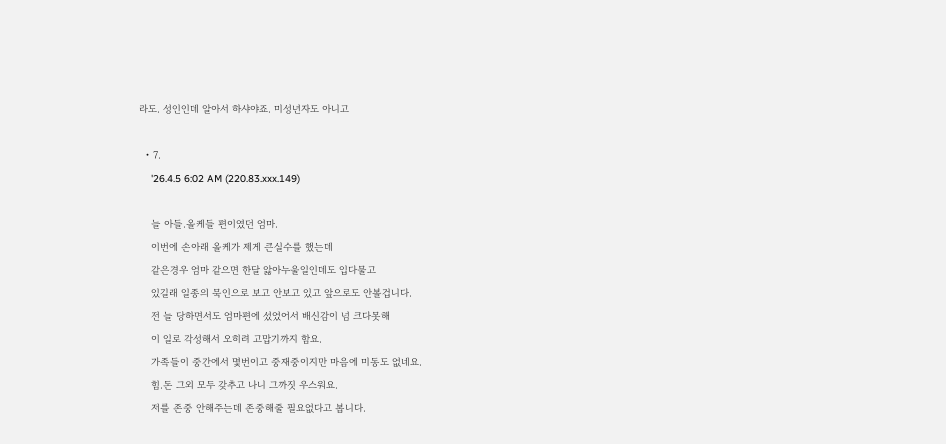라도. 성인인데 알아서 하샤야죠. 미성년자도 아니고

  • 7.
    '26.4.5 6:02 AM (220.83.xxx.149)

    늘 아들.올케들 편이였던 엄마.
    이번에 손아래 올케가 제게 큰실수를 했는데
    같은경우 엄마 같으면 한달 앓아누울일인데도 입다물고
    있길래 일종의 묵인으로 보고 안보고 있고 앞으로도 안볼겁니다.
    전 늘 당하면서도 엄마편에 섰었어서 배신감이 넘 크다못해
    이 일로 각성해서 오히려 고맙기까지 함요.
    가족들이 중간에서 몇번이고 중재중이지만 마음에 미동도 없네요.
    힘.돈 그외 모두 갖추고 나니 그까짓 우스워요.
    저를 존중 안해주는데 존중해줄 필요없다고 봅니다.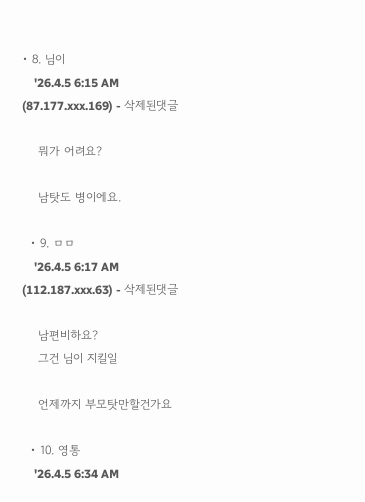• 8. 님이
    '26.4.5 6:15 AM (87.177.xxx.169) - 삭제된댓글

    뭐가 어려요?

    남탓도 병이에요.

  • 9. ㅁㅁ
    '26.4.5 6:17 AM (112.187.xxx.63) - 삭제된댓글

    남편비하요?
    그건 님이 지킬일

    언제까지 부모탓만할건가요

  • 10. 영통
    '26.4.5 6:34 AM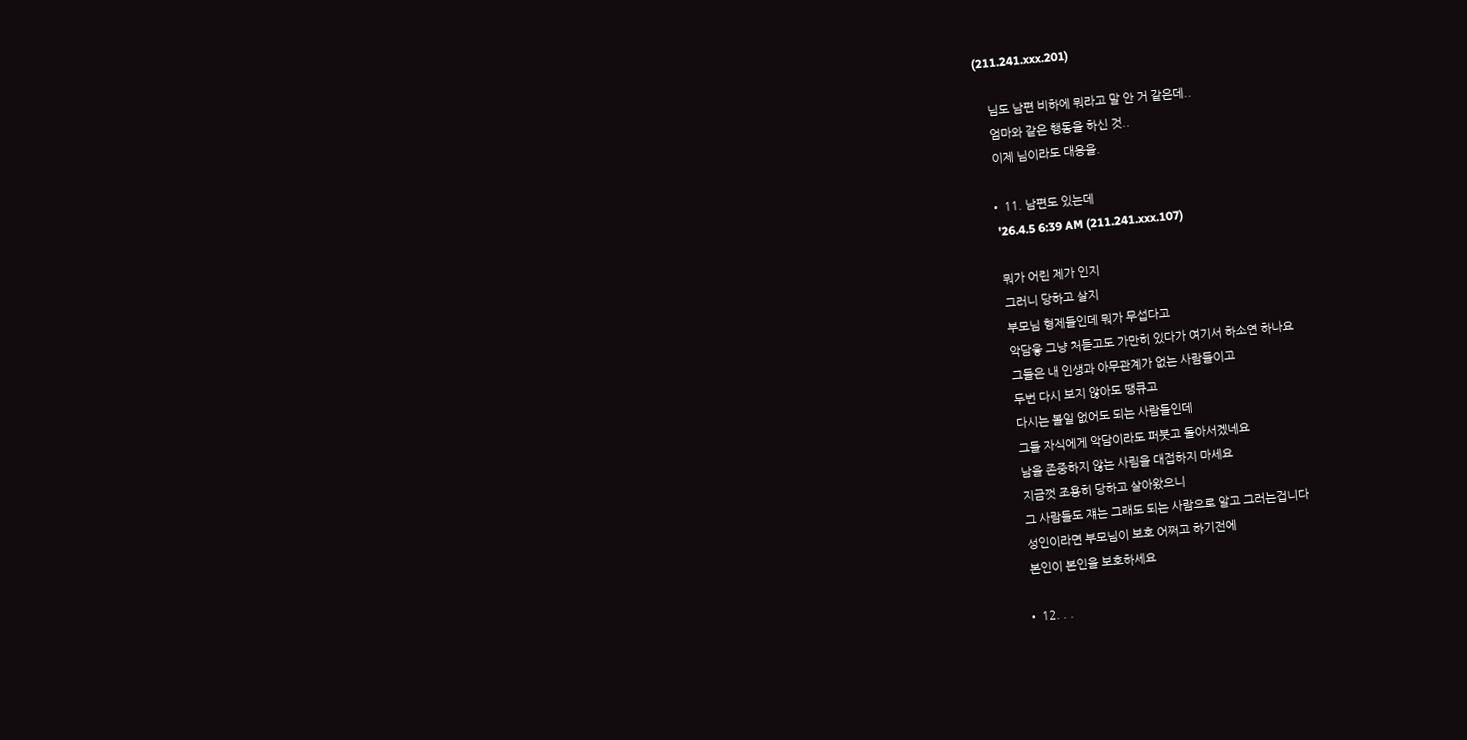(211.241.xxx.201)

    님도 남편 비하에 뭐라고 말 안 거 같은데..
    엄마와 같은 행동을 하신 것..
    이제 님이라도 대응을.

  • 11. 남편도 있는데
    '26.4.5 6:39 AM (211.241.xxx.107)

    뭐가 어린 제가 인지
    그러니 당하고 살지
    부모님 형제들인데 뭐가 무섭다고
    악담읗 그냥 처듣고도 가만히 있다가 여기서 하소연 하나요
    그들은 내 인생과 아무관계가 없는 사람들이고
    두번 다시 보지 않아도 땡큐고
    다시는 볼일 없어도 되는 사람들인데
    그들 자식에게 악담이라도 퍼붓고 돌아서겠네요
    남을 존중하지 않는 사림을 대접하지 마세요
    지금껏 조용히 당하고 살아왔으니
    그 사람들도 쟤는 그래도 되는 사람으로 알고 그러는겁니다
    성인이라면 부모님이 보호 어쩌고 하기전에
    본인이 본인을 보호하세요

  • 12. . .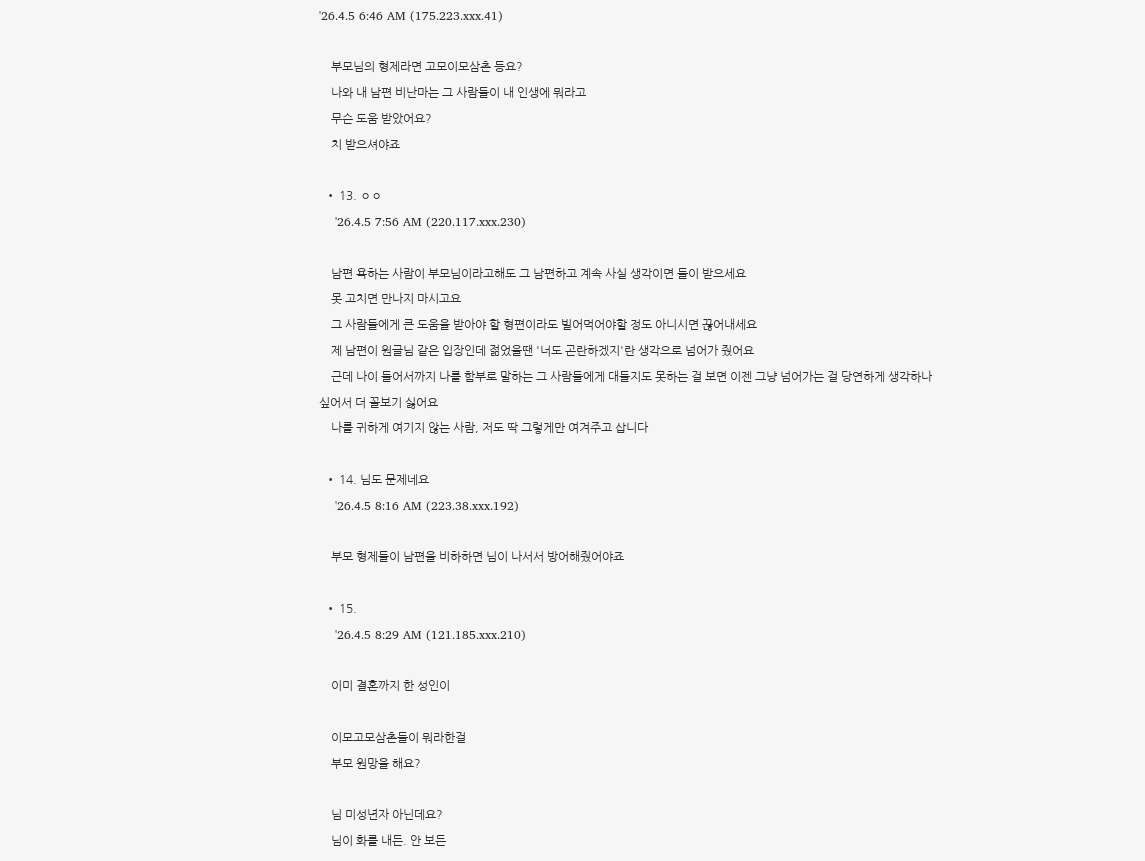'26.4.5 6:46 AM (175.223.xxx.41)

    부모님의 형제라면 고모이모삼촌 등요?
    나와 내 남편 비난마는 그 사람들이 내 인생에 뭐라고
    무슨 도움 받았어요?
    치 받으셔야죠

  • 13. ㅇㅇ
    '26.4.5 7:56 AM (220.117.xxx.230)

    남편 욕하는 사람이 부모님이라고해도 그 남편하고 계속 사실 생각이면 들이 받으세요
    못 고치면 만나지 마시고요
    그 사람들에게 큰 도움을 받아야 할 형편이라도 빌어먹어야할 정도 아니시면 끊어내세요
    제 남편이 원글님 같은 입장인데 젊었을땐 '너도 곤란하겠지'란 생각으로 넘어가 줬어요
    근데 나이 들어서까지 나를 함부로 말하는 그 사람들에게 대들지도 못하는 걸 보면 이젠 그냥 넘어가는 걸 당연하게 생각하나 싶어서 더 꼴보기 싫어요
    나를 귀하게 여기지 않는 사람, 저도 딱 그렇게만 여겨주고 삽니다

  • 14. 님도 문제네요
    '26.4.5 8:16 AM (223.38.xxx.192)

    부모 형제들이 남편을 비하하면 님이 나서서 방어해줬어야죠

  • 15.
    '26.4.5 8:29 AM (121.185.xxx.210)

    이미 결혼까지 한 성인이

    이모고모삼촌들이 뭐라한걸
    부모 원망을 해요?

    님 미성년자 아닌데요?
    님이 화를 내든. 안 보든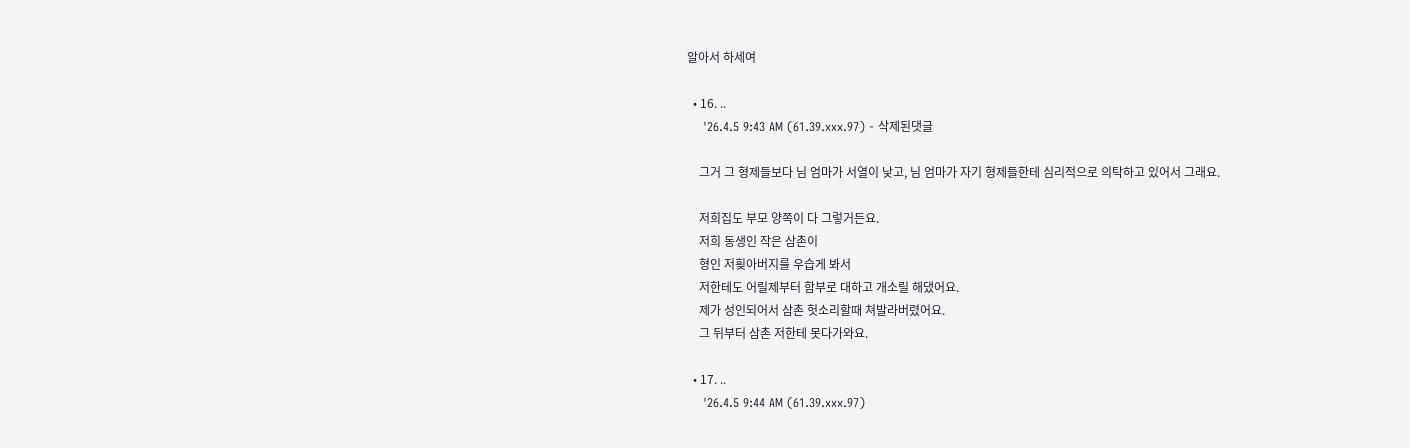알아서 하세여

  • 16. ..
    '26.4.5 9:43 AM (61.39.xxx.97) - 삭제된댓글

    그거 그 형제들보다 님 엄마가 서열이 낮고, 님 엄마가 자기 형제들한테 심리적으로 의탁하고 있어서 그래요.

    저희집도 부모 양쪽이 다 그렇거든요.
    저희 동생인 작은 삼촌이
    형인 저힂아버지를 우습게 봐서
    저한테도 어릴제부터 함부로 대하고 개소릴 해댔어요.
    제가 성인되어서 삼촌 헛소리할때 쳐발라버렸어요.
    그 뒤부터 삼촌 저한테 못다가와요.

  • 17. ..
    '26.4.5 9:44 AM (61.39.xxx.97)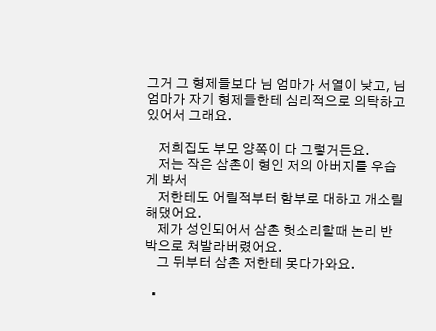그거 그 형제들보다 님 엄마가 서열이 낮고, 님 엄마가 자기 형제들한테 심리적으로 의탁하고 있어서 그래요.

    저희집도 부모 양쪽이 다 그렇거든요.
    저는 작은 삼촌이 형인 저의 아버지를 우습게 봐서
    저한테도 어릴적부터 함부로 대하고 개소릴 해댔어요.
    제가 성인되어서 삼촌 헛소리할때 논리 반박으로 쳐발라버렸어요.
    그 뒤부터 삼촌 저한테 못다가와요.

  •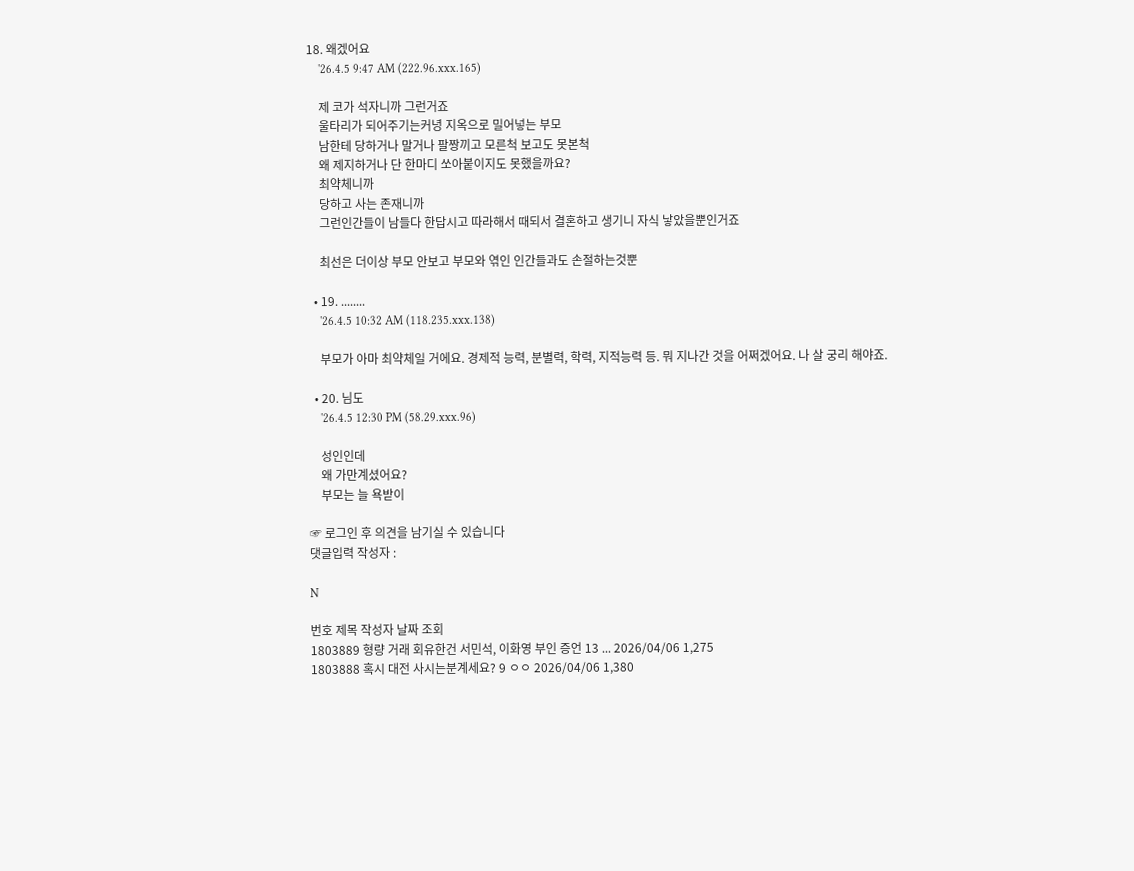18. 왜겠어요
    '26.4.5 9:47 AM (222.96.xxx.165)

    제 코가 석자니까 그런거죠
    울타리가 되어주기는커녕 지옥으로 밀어넣는 부모
    남한테 당하거나 말거나 팔짱끼고 모른척 보고도 못본척
    왜 제지하거나 단 한마디 쏘아붙이지도 못했을까요?
    최약체니까
    당하고 사는 존재니까
    그런인간들이 남들다 한답시고 따라해서 때되서 결혼하고 생기니 자식 낳았을뿐인거죠

    최선은 더이상 부모 안보고 부모와 엮인 인간들과도 손절하는것뿐

  • 19. ........
    '26.4.5 10:32 AM (118.235.xxx.138)

    부모가 아마 최약체일 거에요. 경제적 능력, 분별력, 학력, 지적능력 등. 뭐 지나간 것을 어쩌겠어요. 나 살 궁리 해야죠.

  • 20. 님도
    '26.4.5 12:30 PM (58.29.xxx.96)

    성인인데
    왜 가만계셨어요?
    부모는 늘 욕받이

☞ 로그인 후 의견을 남기실 수 있습니다
댓글입력 작성자 :

N

번호 제목 작성자 날짜 조회
1803889 형량 거래 회유한건 서민석, 이화영 부인 증언 13 ... 2026/04/06 1,275
1803888 혹시 대전 사시는분계세요? 9 ㅇㅇ 2026/04/06 1,380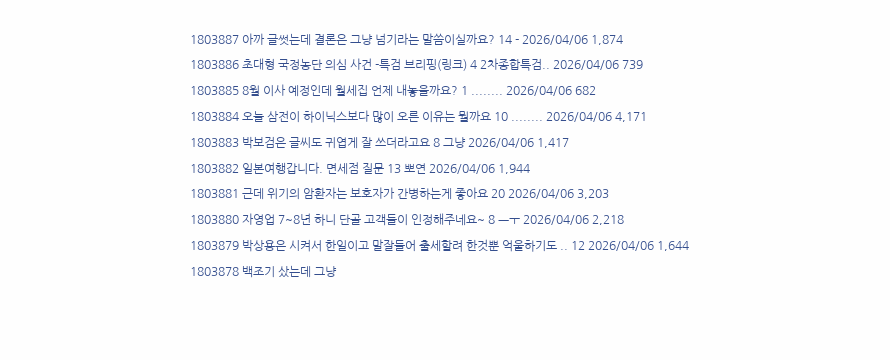1803887 아까 글썻는데 결론은 그냥 넘기라는 말씀이실까요? 14 - 2026/04/06 1,874
1803886 초대형 국정농단 의심 사건 -특검 브리핑(링크) 4 2차종합특검.. 2026/04/06 739
1803885 8월 이사 예정인데 월세집 언제 내놓을까요? 1 ........ 2026/04/06 682
1803884 오늘 삼전이 하이닉스보다 많이 오른 이유는 뭘까요 10 ........ 2026/04/06 4,171
1803883 박보검은 글씨도 귀엽게 잘 쓰더라고요 8 그냥 2026/04/06 1,417
1803882 일본여행갑니다. 면세점 질문 13 뽀연 2026/04/06 1,944
1803881 근데 위기의 암환자는 보호자가 간병하는게 좋아요 20 2026/04/06 3,203
1803880 자영업 7~8년 하니 단골 고객들이 인정해주네요~ 8 ㅡㅜ 2026/04/06 2,218
1803879 박상용은 시켜서 한일이고 말잘들어 출세할려 한것뿐 억울하기도 .. 12 2026/04/06 1,644
1803878 백조기 샀는데 그냥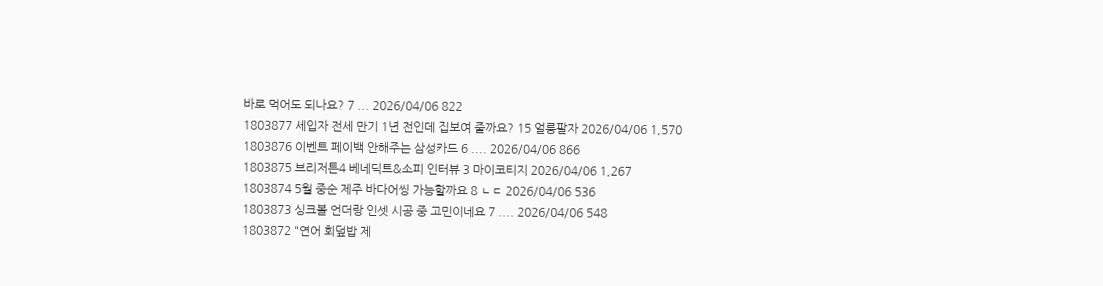바로 먹어도 되나요? 7 ... 2026/04/06 822
1803877 세입자 전세 만기 1년 전인데 집보여 줄까요? 15 얼릉팔자 2026/04/06 1,570
1803876 이벤트 페이백 안해주는 삼성카드 6 .... 2026/04/06 866
1803875 브리저튼4 베네딕트&소피 인터뷰 3 마이코티지 2026/04/06 1,267
1803874 5월 중순 제주 바다어씽 가능할까요 8 ㄴㄷ 2026/04/06 536
1803873 싱크볼 언더랑 인셋 시공 중 고민이네요 7 .... 2026/04/06 548
1803872 "연어 회덮밥 제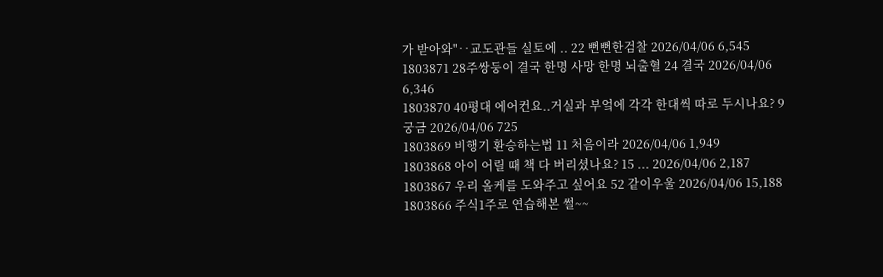가 받아와"‥교도관들 실토에 .. 22 뻔뻔한검찰 2026/04/06 6,545
1803871 28주쌍둥이 결국 한명 사망 한명 뇌출혈 24 결국 2026/04/06 6,346
1803870 40평대 에어컨요..거실과 부엌에 각각 한대씩 따로 두시나요? 9 궁금 2026/04/06 725
1803869 비행기 환승하는법 11 처음이라 2026/04/06 1,949
1803868 아이 어릴 때 책 다 버리셨나요? 15 ... 2026/04/06 2,187
1803867 우리 올케를 도와주고 싶어요 52 같이우울 2026/04/06 15,188
1803866 주식1주로 연습해본 썰~~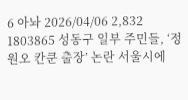6 아놔 2026/04/06 2,832
1803865 성동구 일부 주민들, ‘정원오 칸쿤 출장’ 논란 서울시에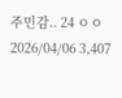주민감.. 24 ㅇㅇ 2026/04/06 3,407